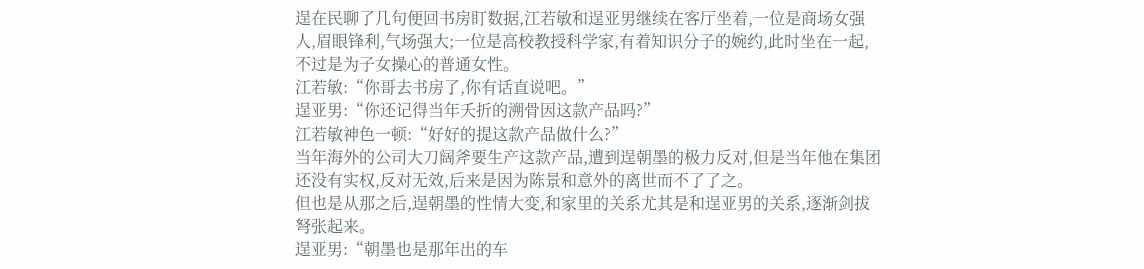逞在民聊了几句便回书房盯数据,江若敏和逞亚男继续在客厅坐着,一位是商场女强人,眉眼锋利,气场强大;一位是高校教授科学家,有着知识分子的婉约,此时坐在一起,不过是为子女操心的普通女性。
江若敏:“你哥去书房了,你有话直说吧。”
逞亚男:“你还记得当年夭折的溯骨因这款产品吗?”
江若敏神色一顿:“好好的提这款产品做什么?”
当年海外的公司大刀阔斧要生产这款产品,遭到逞朝墨的极力反对,但是当年他在集团还没有实权,反对无效,后来是因为陈景和意外的离世而不了了之。
但也是从那之后,逞朝墨的性情大变,和家里的关系尤其是和逞亚男的关系,逐渐剑拔弩张起来。
逞亚男:“朝墨也是那年出的车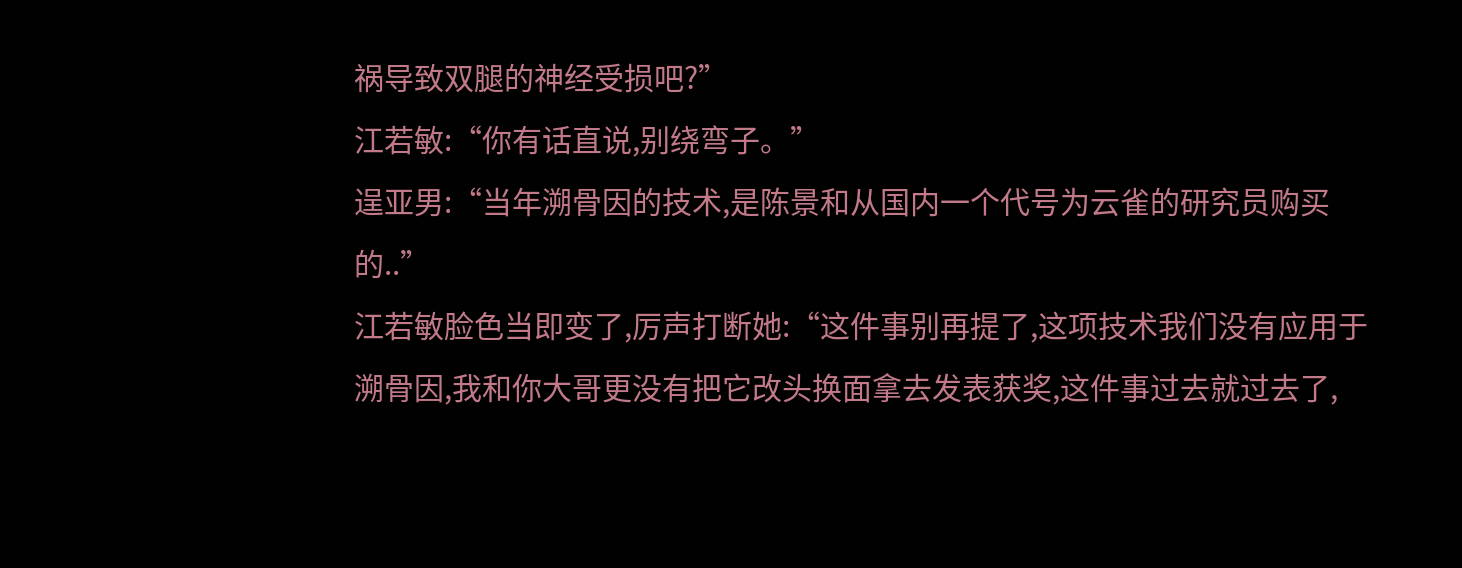祸导致双腿的神经受损吧?”
江若敏:“你有话直说,别绕弯子。”
逞亚男:“当年溯骨因的技术,是陈景和从国内一个代号为云雀的研究员购买的..”
江若敏脸色当即变了,厉声打断她:“这件事别再提了,这项技术我们没有应用于溯骨因,我和你大哥更没有把它改头换面拿去发表获奖,这件事过去就过去了,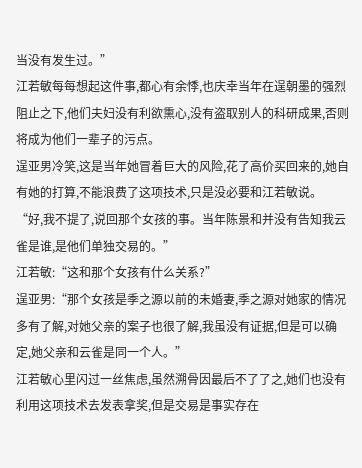当没有发生过。”
江若敏每每想起这件事,都心有余悸,也庆幸当年在逞朝墨的强烈阻止之下,他们夫妇没有利欲熏心,没有盗取别人的科研成果,否则将成为他们一辈子的污点。
逞亚男冷笑,这是当年她冒着巨大的风险,花了高价买回来的,她自有她的打算,不能浪费了这项技术,只是没必要和江若敏说。
“好,我不提了,说回那个女孩的事。当年陈景和并没有告知我云雀是谁,是他们单独交易的。”
江若敏:“这和那个女孩有什么关系?”
逞亚男:“那个女孩是季之源以前的未婚妻,季之源对她家的情况多有了解,对她父亲的案子也很了解,我虽没有证据,但是可以确定,她父亲和云雀是同一个人。”
江若敏心里闪过一丝焦虑,虽然溯骨因最后不了了之,她们也没有利用这项技术去发表拿奖,但是交易是事实存在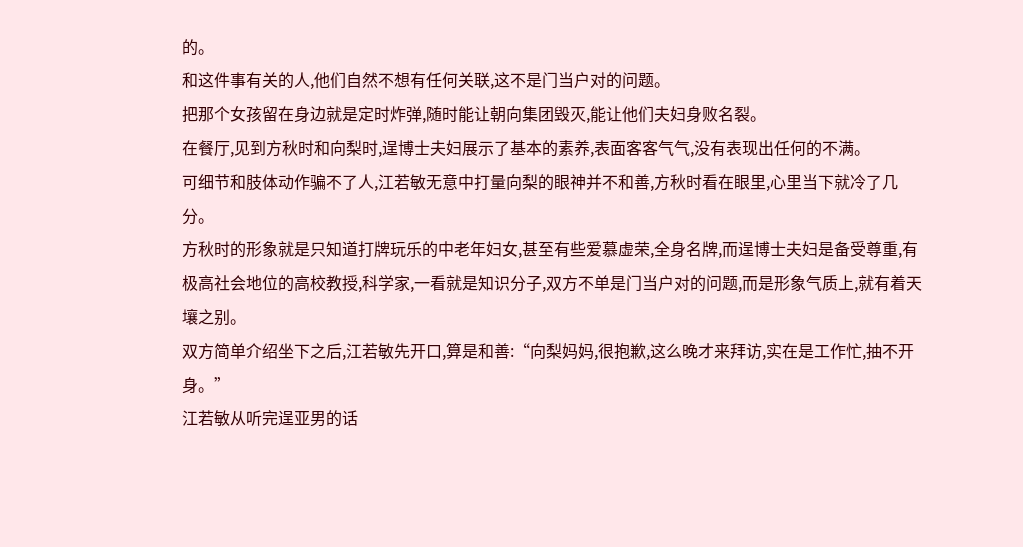的。
和这件事有关的人,他们自然不想有任何关联,这不是门当户对的问题。
把那个女孩留在身边就是定时炸弹,随时能让朝向集团毁灭,能让他们夫妇身败名裂。
在餐厅,见到方秋时和向梨时,逞博士夫妇展示了基本的素养,表面客客气气,没有表现出任何的不满。
可细节和肢体动作骗不了人,江若敏无意中打量向梨的眼神并不和善,方秋时看在眼里,心里当下就冷了几分。
方秋时的形象就是只知道打牌玩乐的中老年妇女,甚至有些爱慕虚荣,全身名牌,而逞博士夫妇是备受尊重,有极高社会地位的高校教授,科学家,一看就是知识分子,双方不单是门当户对的问题,而是形象气质上,就有着天壤之别。
双方简单介绍坐下之后,江若敏先开口,算是和善:“向梨妈妈,很抱歉,这么晚才来拜访,实在是工作忙,抽不开身。”
江若敏从听完逞亚男的话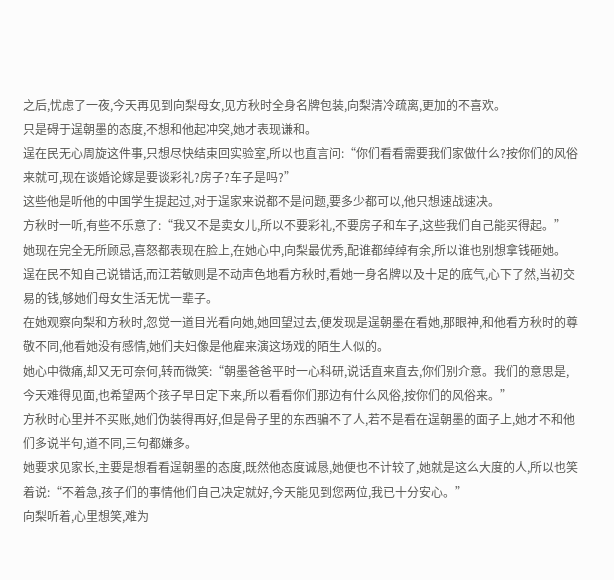之后,忧虑了一夜,今天再见到向梨母女,见方秋时全身名牌包装,向梨清冷疏离,更加的不喜欢。
只是碍于逞朝墨的态度,不想和他起冲突,她才表现谦和。
逞在民无心周旋这件事,只想尽快结束回实验室,所以也直言问:“你们看看需要我们家做什么?按你们的风俗来就可,现在谈婚论嫁是要谈彩礼?房子?车子是吗?”
这些他是听他的中国学生提起过,对于逞家来说都不是问题,要多少都可以,他只想速战速决。
方秋时一听,有些不乐意了:“我又不是卖女儿,所以不要彩礼,不要房子和车子,这些我们自己能买得起。”
她现在完全无所顾忌,喜怒都表现在脸上,在她心中,向梨最优秀,配谁都绰绰有余,所以谁也别想拿钱砸她。
逞在民不知自己说错话,而江若敏则是不动声色地看方秋时,看她一身名牌以及十足的底气,心下了然,当初交易的钱,够她们母女生活无忧一辈子。
在她观察向梨和方秋时,忽觉一道目光看向她,她回望过去,便发现是逞朝墨在看她,那眼神,和他看方秋时的尊敬不同,他看她没有感情,她们夫妇像是他雇来演这场戏的陌生人似的。
她心中微痛,却又无可奈何,转而微笑:“朝墨爸爸平时一心科研,说话直来直去,你们别介意。我们的意思是,今天难得见面,也希望两个孩子早日定下来,所以看看你们那边有什么风俗,按你们的风俗来。”
方秋时心里并不买账,她们伪装得再好,但是骨子里的东西骗不了人,若不是看在逞朝墨的面子上,她才不和他们多说半句,道不同,三句都嫌多。
她要求见家长,主要是想看看逞朝墨的态度,既然他态度诚恳,她便也不计较了,她就是这么大度的人,所以也笑着说:“不着急,孩子们的事情他们自己决定就好,今天能见到您两位,我已十分安心。”
向梨听着,心里想笑,难为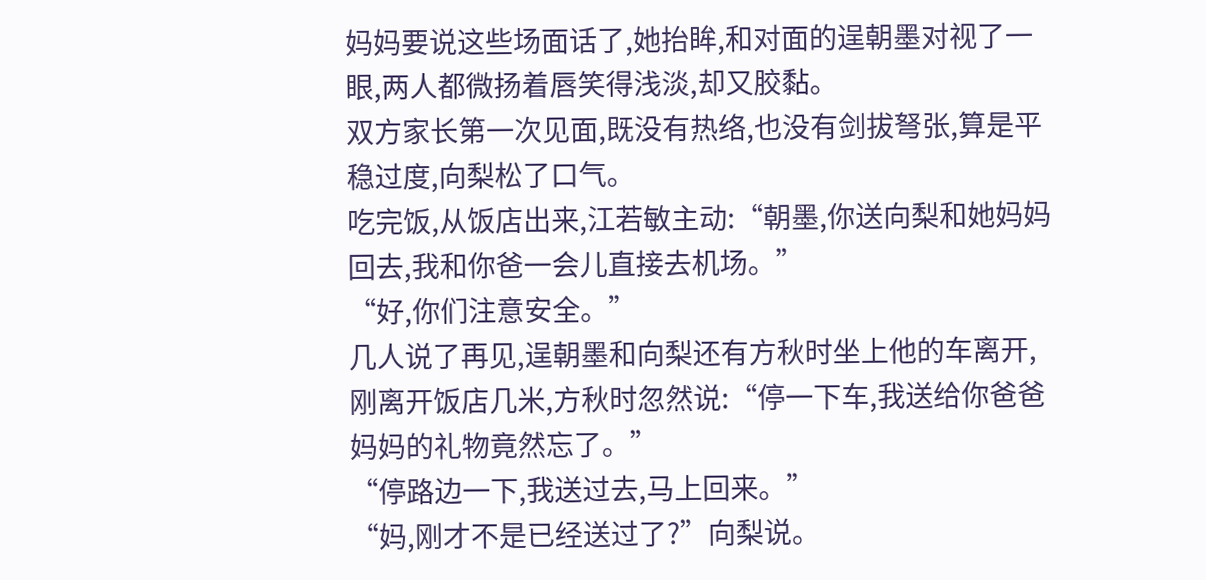妈妈要说这些场面话了,她抬眸,和对面的逞朝墨对视了一眼,两人都微扬着唇笑得浅淡,却又胶黏。
双方家长第一次见面,既没有热络,也没有剑拔弩张,算是平稳过度,向梨松了口气。
吃完饭,从饭店出来,江若敏主动:“朝墨,你送向梨和她妈妈回去,我和你爸一会儿直接去机场。”
“好,你们注意安全。”
几人说了再见,逞朝墨和向梨还有方秋时坐上他的车离开,刚离开饭店几米,方秋时忽然说:“停一下车,我送给你爸爸妈妈的礼物竟然忘了。”
“停路边一下,我送过去,马上回来。”
“妈,刚才不是已经送过了?”向梨说。